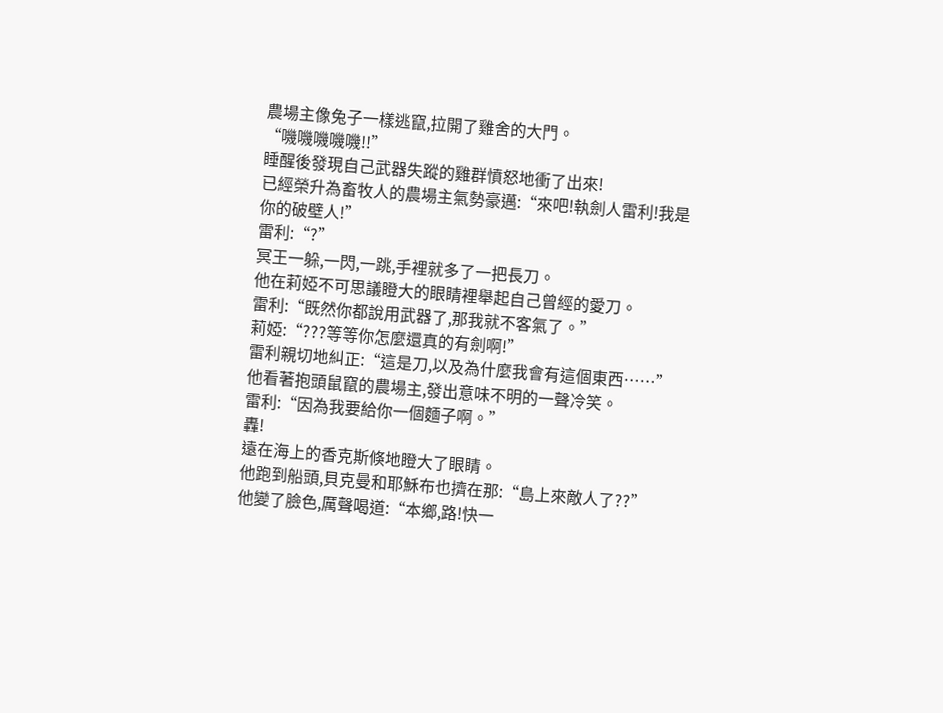農場主像兔子一樣逃竄,拉開了雞舍的大門。
“嘰嘰嘰嘰嘰!!”
睡醒後發現自己武器失蹤的雞群憤怒地衝了出來!
已經榮升為畜牧人的農場主氣勢豪邁:“來吧!執劍人雷利!我是你的破壁人!”
雷利:“?”
冥王一躲,一閃,一跳,手裡就多了一把長刀。
他在莉婭不可思議瞪大的眼睛裡舉起自己曾經的愛刀。
雷利:“既然你都說用武器了,那我就不客氣了。”
莉婭:“???等等你怎麼還真的有劍啊!”
雷利親切地糾正:“這是刀,以及為什麼我會有這個東西……”
他看著抱頭鼠竄的農場主,發出意味不明的一聲冷笑。
雷利:“因為我要給你一個麵子啊。”
轟!
遠在海上的香克斯倏地瞪大了眼睛。
他跑到船頭,貝克曼和耶穌布也擠在那:“島上來敵人了??”
他變了臉色,厲聲喝道:“本鄉,路!快一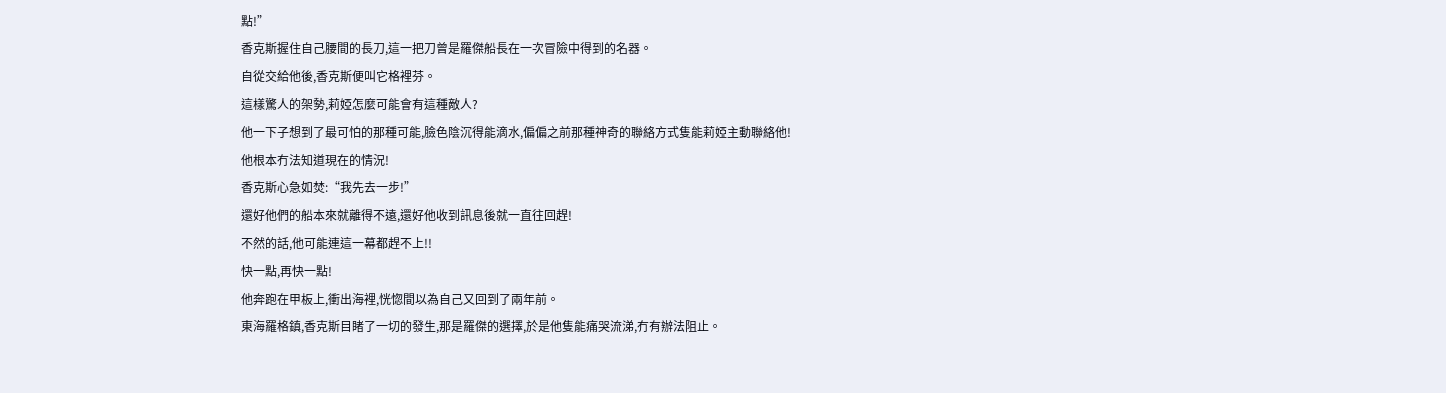點!”
香克斯握住自己腰間的長刀,這一把刀曾是羅傑船長在一次冒險中得到的名器。
自從交給他後,香克斯便叫它格裡芬。
這樣驚人的架勢,莉婭怎麼可能會有這種敵人?
他一下子想到了最可怕的那種可能,臉色陰沉得能滴水,偏偏之前那種神奇的聯絡方式隻能莉婭主動聯絡他!
他根本冇法知道現在的情況!
香克斯心急如焚:“我先去一步!”
還好他們的船本來就離得不遠,還好他收到訊息後就一直往回趕!
不然的話,他可能連這一幕都趕不上!!
快一點,再快一點!
他奔跑在甲板上,衝出海裡,恍惚間以為自己又回到了兩年前。
東海羅格鎮,香克斯目睹了一切的發生,那是羅傑的選擇,於是他隻能痛哭流涕,冇有辦法阻止。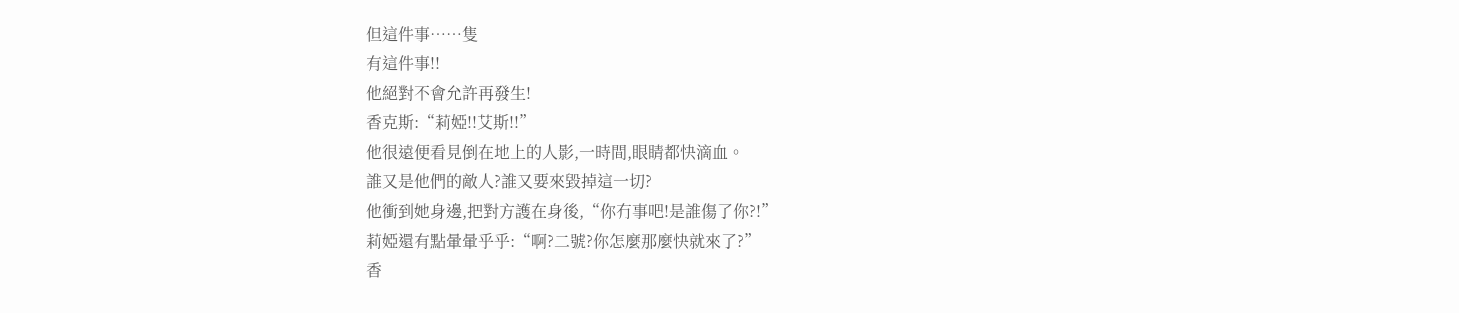但這件事……隻
有這件事!!
他絕對不會允許再發生!
香克斯:“莉婭!!艾斯!!”
他很遠便看見倒在地上的人影,一時間,眼睛都快滴血。
誰又是他們的敵人?誰又要來毀掉這一切?
他衝到她身邊,把對方護在身後,“你冇事吧!是誰傷了你?!”
莉婭還有點暈暈乎乎:“啊?二號?你怎麼那麼快就來了?”
香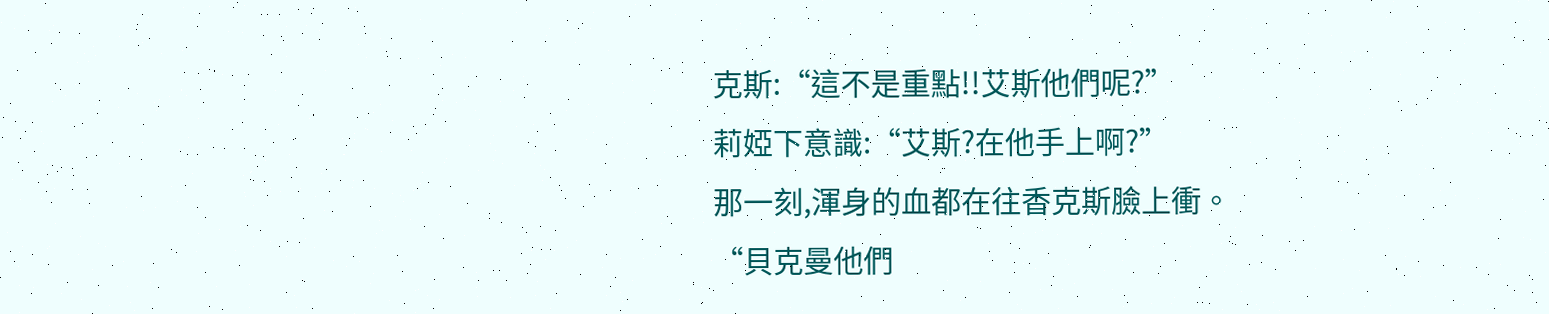克斯:“這不是重點!!艾斯他們呢?”
莉婭下意識:“艾斯?在他手上啊?”
那一刻,渾身的血都在往香克斯臉上衝。
“貝克曼他們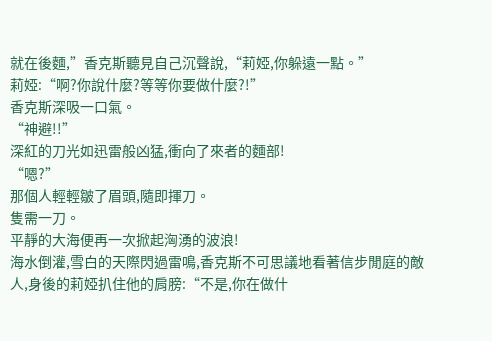就在後麵,”香克斯聽見自己沉聲說,“莉婭,你躲遠一點。”
莉婭:“啊?你說什麼?等等你要做什麼?!”
香克斯深吸一口氣。
“神避!!”
深紅的刀光如迅雷般凶猛,衝向了來者的麵部!
“嗯?”
那個人輕輕皺了眉頭,隨即揮刀。
隻需一刀。
平靜的大海便再一次掀起洶湧的波浪!
海水倒灌,雪白的天際閃過雷鳴,香克斯不可思議地看著信步閒庭的敵人,身後的莉婭扒住他的肩膀:“不是,你在做什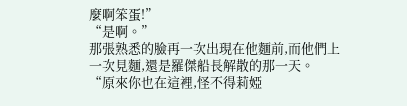麼啊笨蛋!”
“是啊。”
那張熟悉的臉再一次出現在他麵前,而他們上一次見麵,還是羅傑船長解散的那一天。
“原來你也在這裡,怪不得莉婭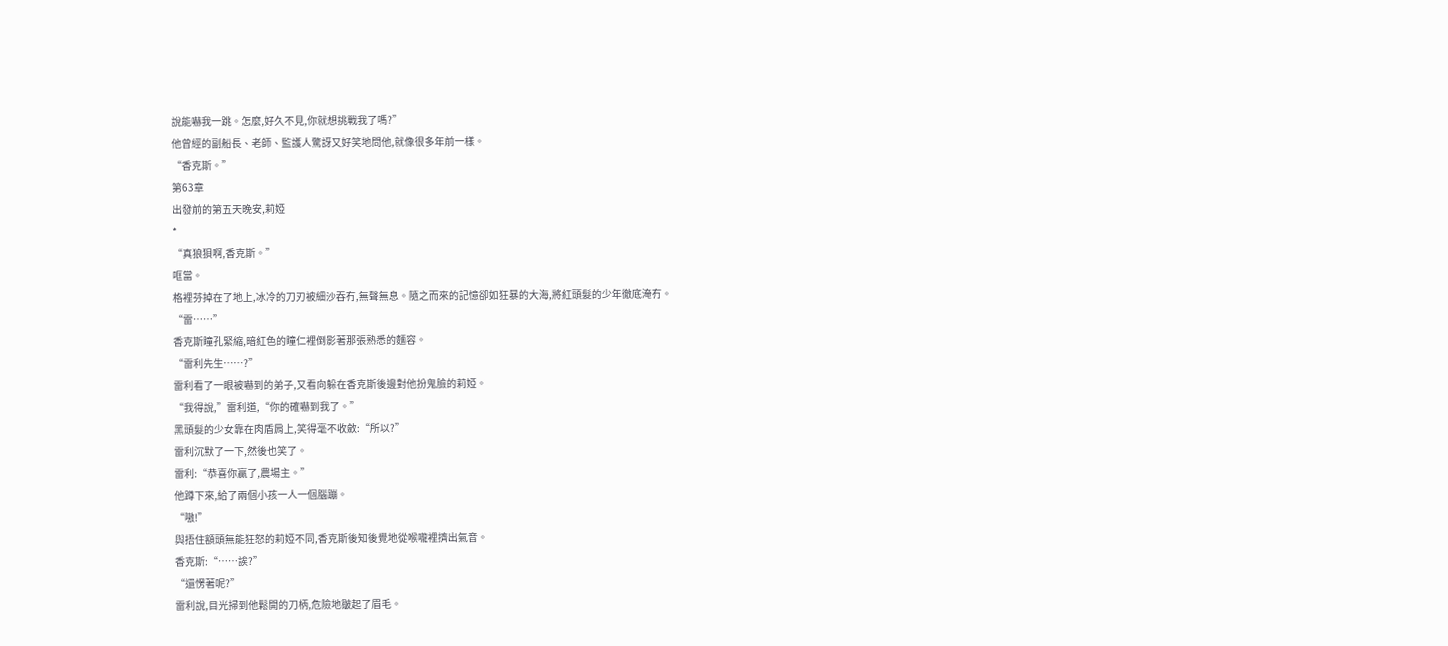說能嚇我一跳。怎麼,好久不見,你就想挑戰我了嗎?”
他曾經的副船長、老師、監護人驚訝又好笑地問他,就像很多年前一樣。
“香克斯。”
第63章
出發前的第五天晚安,莉婭
*
“真狼狽啊,香克斯。”
哐當。
格裡芬掉在了地上,冰冷的刀刃被細沙吞冇,無聲無息。隨之而來的記憶卻如狂暴的大海,將紅頭髮的少年徹底淹冇。
“雷……”
香克斯瞳孔緊縮,暗紅色的瞳仁裡倒影著那張熟悉的麵容。
“雷利先生……?”
雷利看了一眼被嚇到的弟子,又看向躲在香克斯後邊對他扮鬼臉的莉婭。
“我得說,”雷利道,“你的確嚇到我了。”
黑頭髮的少女靠在肉盾肩上,笑得毫不收斂:“所以?”
雷利沉默了一下,然後也笑了。
雷利:“恭喜你贏了,農場主。”
他蹲下來,給了兩個小孩一人一個腦蹦。
“嗷!”
與捂住額頭無能狂怒的莉婭不同,香克斯後知後覺地從喉嚨裡擠出氣音。
香克斯:“……誒?”
“還愣著呢?”
雷利說,目光掃到他鬆開的刀柄,危險地皺起了眉毛。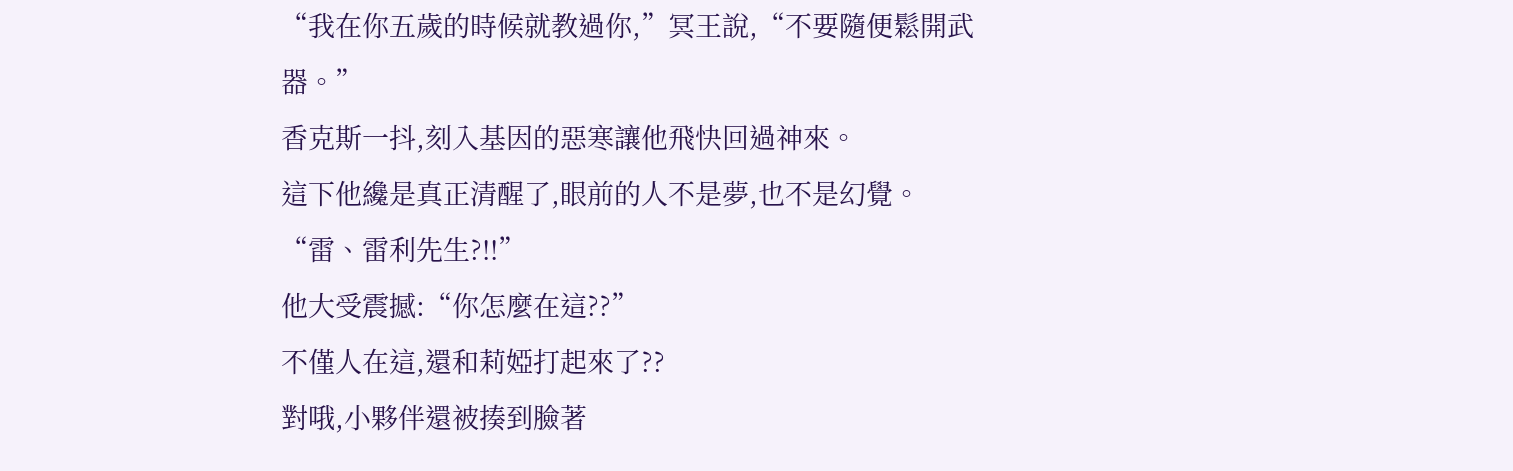“我在你五歲的時候就教過你,”冥王說,“不要隨便鬆開武器。”
香克斯一抖,刻入基因的惡寒讓他飛快回過神來。
這下他纔是真正清醒了,眼前的人不是夢,也不是幻覺。
“雷、雷利先生?!!”
他大受震撼:“你怎麼在這??”
不僅人在這,還和莉婭打起來了??
對哦,小夥伴還被揍到臉著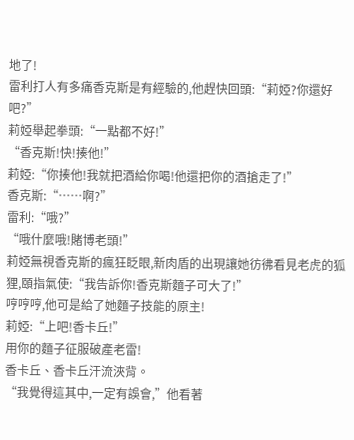地了!
雷利打人有多痛香克斯是有經驗的,他趕快回頭:“莉婭?你還好吧?”
莉婭舉起拳頭:“一點都不好!”
“香克斯!快!揍他!”
莉婭:“你揍他!我就把酒給你喝!他還把你的酒搶走了!”
香克斯:“……啊?”
雷利:“哦?”
“哦什麼哦!賭博老頭!”
莉婭無視香克斯的瘋狂眨眼,新肉盾的出現讓她彷彿看見老虎的狐狸,頤指氣使:“我告訴你!香克斯麵子可大了!”
哼哼哼,他可是給了她麵子技能的原主!
莉婭:“上吧!香卡丘!”
用你的麵子征服破產老雷!
香卡丘、香卡丘汗流浹背。
“我覺得這其中,一定有誤會,”他看著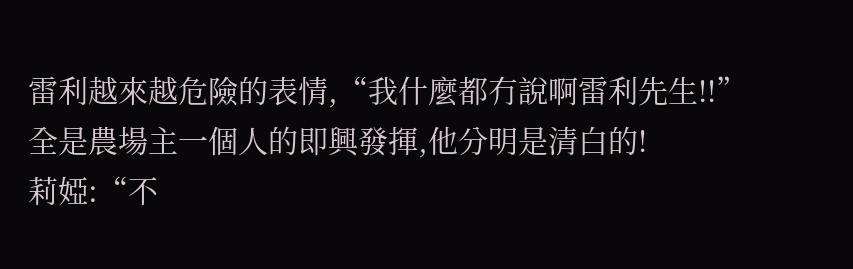雷利越來越危險的表情,“我什麼都冇說啊雷利先生!!”
全是農場主一個人的即興發揮,他分明是清白的!
莉婭:“不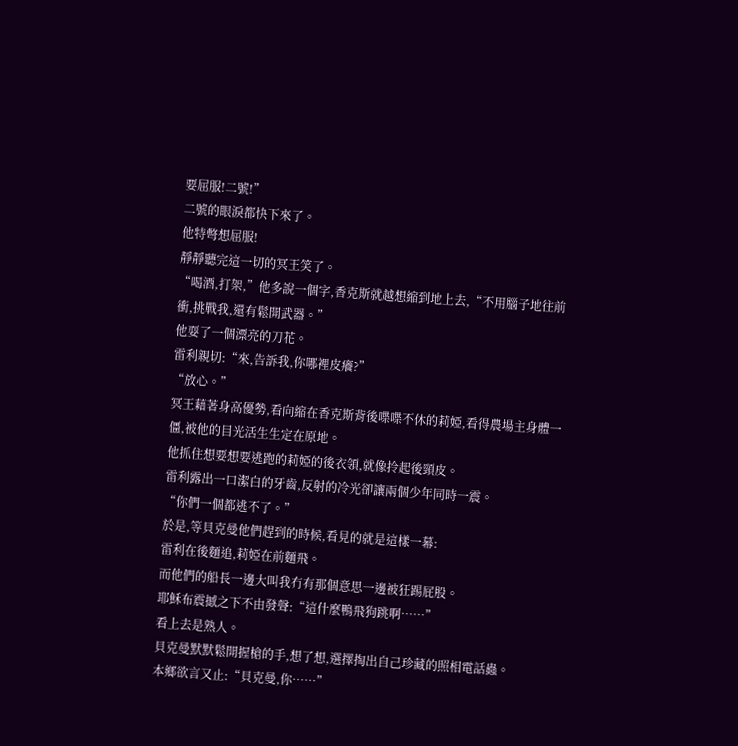要屈服!二號!”
二號的眼淚都快下來了。
他特彆想屈服!
靜靜聽完這一切的冥王笑了。
“喝酒,打架,”他多說一個字,香克斯就越想縮到地上去,“不用腦子地往前衝,挑戰我,還有鬆開武器。”
他耍了一個漂亮的刀花。
雷利親切:“來,告訴我,你哪裡皮癢?”
“放心。”
冥王藉著身高優勢,看向縮在香克斯背後喋喋不休的莉婭,看得農場主身體一僵,被他的目光活生生定在原地。
他抓住想要想要逃跑的莉婭的後衣領,就像拎起後頸皮。
雷利露出一口潔白的牙齒,反射的冷光卻讓兩個少年同時一震。
“你們一個都逃不了。”
於是,等貝克曼他們趕到的時候,看見的就是這樣一幕:
雷利在後麵追,莉婭在前麵飛。
而他們的船長一邊大叫我冇有那個意思一邊被狂踢屁股。
耶穌布震撼之下不由發聲:“這什麼鴨飛狗跳啊……”
看上去是熟人。
貝克曼默默鬆開握槍的手,想了想,選擇掏出自己珍藏的照相電話蟲。
本鄉欲言又止:“貝克曼,你……”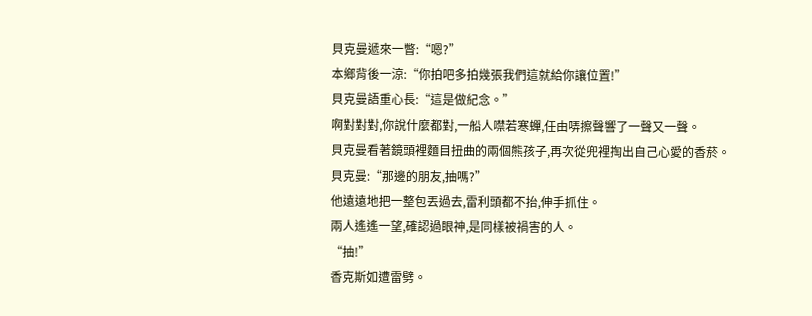貝克曼遞來一瞥:“嗯?”
本鄉背後一涼:“你拍吧多拍幾張我們這就給你讓位置!”
貝克曼語重心長:“這是做紀念。”
啊對對對,你說什麼都對,一船人噤若寒蟬,任由哢擦聲響了一聲又一聲。
貝克曼看著鏡頭裡麵目扭曲的兩個熊孩子,再次從兜裡掏出自己心愛的香菸。
貝克曼:“那邊的朋友,抽嗎?”
他遠遠地把一整包丟過去,雷利頭都不抬,伸手抓住。
兩人遙遙一望,確認過眼神,是同樣被禍害的人。
“抽!”
香克斯如遭雷劈。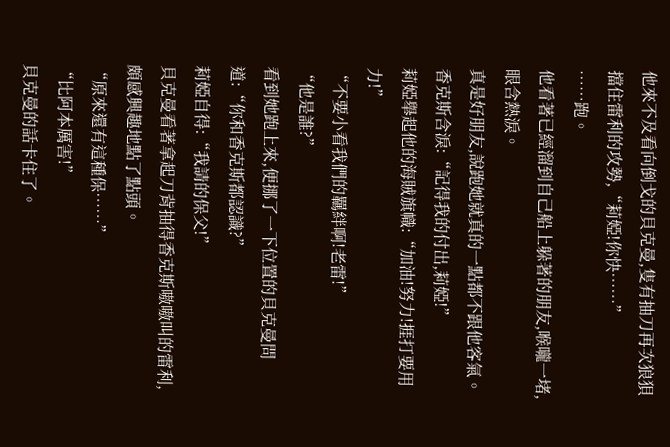他來不及看向倒戈的貝克曼,隻有抽刀再次狼狽擋住雷利的攻勢,“莉婭!你快……”
……跑。
他看著已經溜到自己船上躲著的朋友,喉嚨一堵,眼含熱淚。
真是好朋友,說跑她就真的一點都不跟他客氣。
香克斯含淚:“記得我的付出,莉婭!”
莉婭舉起他的海賊旗幟:“加油!努力!捱打要用力!”
“不要小看我們的羈絆啊!老雷!”
“他是誰?”
看到她跑上來,便挪了一下位置的貝克曼問道:“你和香克斯都認識?”
莉婭自得:“我請的保父!”
貝克曼看著拿起刀背抽得香克斯嗷嗷叫的雷利,頗感興趣地點了點頭。
“原來還有這種保……”
“比阿本厲害!”
貝克曼的話卡住了。